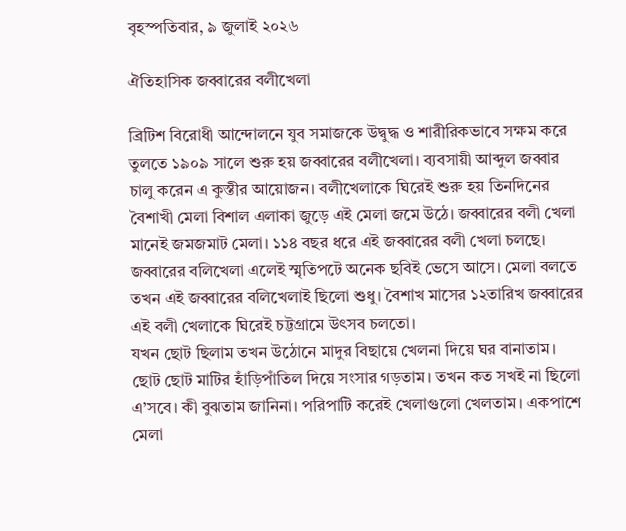বৃহস্পতিবার, ৯ জুলাই ২০২৬

ঐতিহাসিক জব্বারের বলীখেলা

ব্রিটিশ বিরোধী আন্দোলনে যুব সমাজকে উদ্বুদ্ধ ও শারীরিকভাবে সক্ষম করে তুলতে ১৯০৯ সালে শুরু হয় জব্বারের বলীখেলা। ব্যবসায়ী আব্দুল জব্বার চালু করেন এ কুস্তীর আয়োজন। বলীখেলাকে ঘিরেই শুরু হয় তিনদিনের বৈশাখী মেলা বিশাল এলাকা জুড়ে এই মেলা জমে উঠে। জব্বারের বলী খেলা মানেই জমজমাট মেলা। ১১৪ বছর ধরে এই জব্বারের বলী খেলা চলছে।
জব্বারের বলিখেলা এলেই স্মৃতিপটে অনেক ছবিই ভেসে আসে। মেলা বলতে তখন এই জব্বারের বলিখেলাই ছিলো শুধু। বৈশাখ মাসের ১২তারিখ জব্বারের এই বলী খেলাকে ঘিরেই চট্টগ্রামে উৎসব চলতো।
যখন ছোট ছিলাম তখন উঠোনে মাদুর বিছায়ে খেলনা দিয়ে ঘর বানাতাম। ছোট ছোট মাটির হাঁড়িপাঁতিল দিয়ে সংসার গড়তাম। তখন কত সখই না ছিলো এ’সবে। কী বুঝতাম জানিনা। পরিপাটি করেই খেলাগুলো খেলতাম। একপাশে মেলা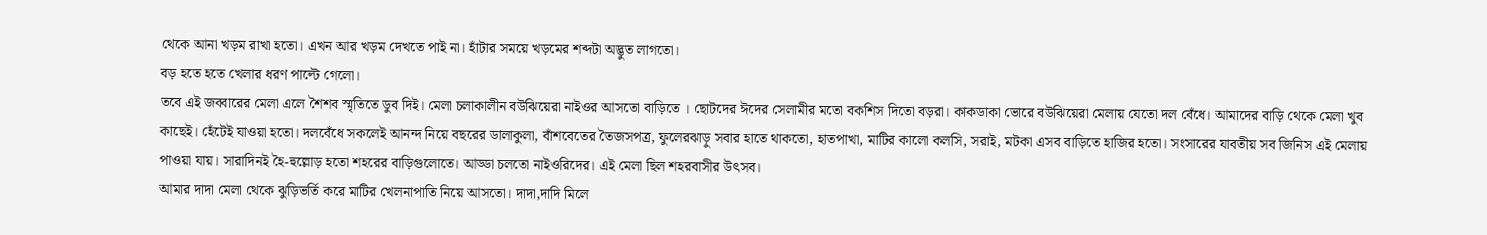থেকে আনা খড়ম রাখা হতো। এখন আর খড়ম দেখতে পাই না। হাঁটার সময়ে খড়মের শব্দটা অদ্ভুত লাগতো।
বড় হতে হতে খেলার ধরণ পাল্টে গেলো।
তবে এই জব্বারের মেলা এলে শৈশব স্মৃতিতে ডুব দিই। মেলা চলাকালীন বউঝিয়েরা নাইওর আসতো বাড়িতে । ছোটদের ঈদের সেলামীর মতো বকশিস দিতো বড়রা। কাকডাকা ভোরে বউঝিয়েরা মেলায় যেতো দল বেঁধে। আমাদের বাড়ি থেকে মেলা খুব কাছেই। হেঁটেই যাওয়া হতো। দলবেঁধে সকলেই আনন্দ নিয়ে বছরের ডালাকুলা, বাঁশবেতের তৈজসপত্র, ফুলেরঝাড়ু সবার হাতে থাকতো, হাতপাখা, মাটির কালো কলসি, সরাই, মটকা এসব বাড়িতে হাজির হতো। সংসারের যাবতীয় সব জিনিস এই মেলায় পাওয়া যায়। সারাদিনই হৈ-হুল্লোড় হতো শহরের বাড়িগুলোতে। আড্ডা চলতো নাইওরিদের। এই মেলা ছিল শহরবাসীর উৎসব।
আমার দাদা মেলা থেকে ঝুড়িভর্তি করে মাটির খেলনাপাতি নিয়ে আসতো। দাদা,দাদি মিলে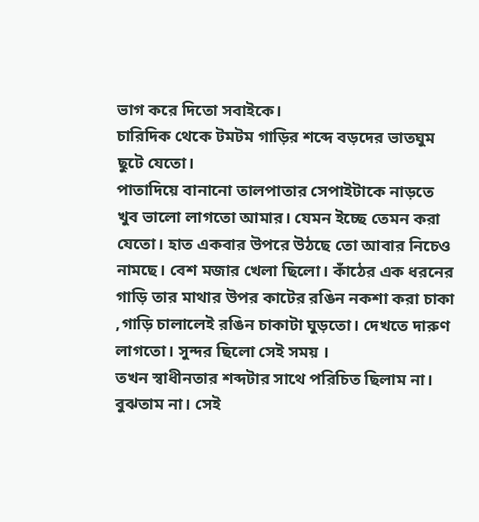ভাগ করে দিতো সবাইকে।
চারিদিক থেকে টমটম গাড়ির শব্দে বড়দের ভাতঘুম ছুটে যেতো।
পাতাদিয়ে বানানো তালপাতার সেপাইটাকে নাড়তে খুব ভালো লাগতো আমার। যেমন ইচ্ছে তেমন করা যেতো। হাত একবার উপরে উঠছে তো আবার নিচেও নামছে। বেশ মজার খেলা ছিলো। কাঁঠের এক ধরনের গাড়ি তার মাথার উপর কাটের রঙিন নকশা করা চাকা ,গাড়ি চালালেই রঙিন চাকাটা ঘুড়তো। দেখতে দারুণ লাগতো। সুন্দর ছিলো সেই সময় ।
তখন স্বাধীনতার শব্দটার সাথে পরিচিত ছিলাম না। বুঝতাম না। সেই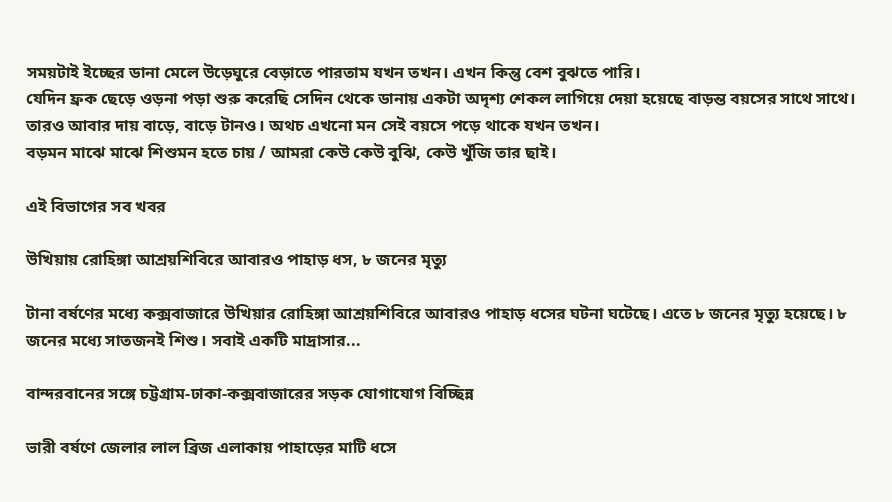সময়টাই ইচ্ছের ডানা মেলে উড়েঘুরে বেড়াতে পারতাম যখন তখন। এখন কিন্তু বেশ বুঝতে পারি।
যেদিন ফ্রক ছেড়ে ওড়না পড়া শুরু করেছি সেদিন থেকে ডানায় একটা অদৃশ্য শেকল লাগিয়ে দেয়া হয়েছে বাড়ন্ত বয়সের সাথে সাথে। তারও আবার দায় বাড়ে, বাড়ে টানও। অথচ এখনো মন সেই বয়সে পড়ে থাকে যখন তখন।
বড়মন মাঝে মাঝে শিশুমন হতে চায় / আমরা কেউ কেউ বুঝি, কেউ খুঁজি তার ছাই।

এই বিভাগের সব খবর

উখিয়ায় রোহিঙ্গা আশ্রয়শিবিরে আবারও পাহাড় ধস, ৮ জনের মৃত্যু

টানা বর্ষণের মধ্যে কক্সবাজারে উখিয়ার রোহিঙ্গা আশ্রয়শিবিরে আবারও পাহাড় ধসের ঘটনা ঘটেছে। এতে ৮ জনের মৃত্যু হয়েছে। ৮ জনের মধ্যে সাতজনই শিশু। সবাই একটি মাদ্রাসার...

বান্দরবানের সঙ্গে চট্টগ্রাম-ঢাকা-কক্সবাজারের সড়ক যোগাযোগ বিচ্ছিন্ন

ভারী বর্ষণে জেলার লাল ব্রিজ এলাকায় পাহাড়ের মাটি ধসে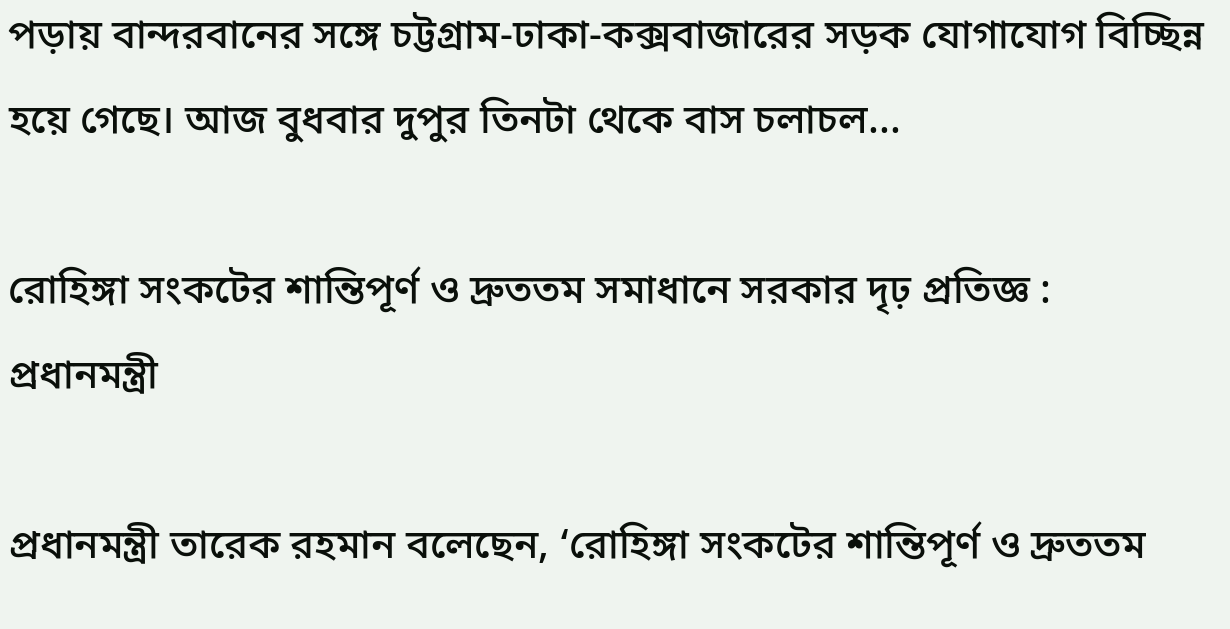পড়ায় বান্দরবানের সঙ্গে চট্টগ্রাম-ঢাকা-কক্সবাজারের সড়ক যোগাযোগ বিচ্ছিন্ন হয়ে গেছে। আজ বুধবার দুপুর তিনটা থেকে বাস চলাচল...

রোহিঙ্গা সংকটের শান্তিপূর্ণ ও দ্রুততম সমাধানে সরকার দৃঢ় প্রতিজ্ঞ : প্রধানমন্ত্রী

প্রধানমন্ত্রী তারেক রহমান বলেছেন, ‘রোহিঙ্গা সংকটের শান্তিপূর্ণ ও দ্রুততম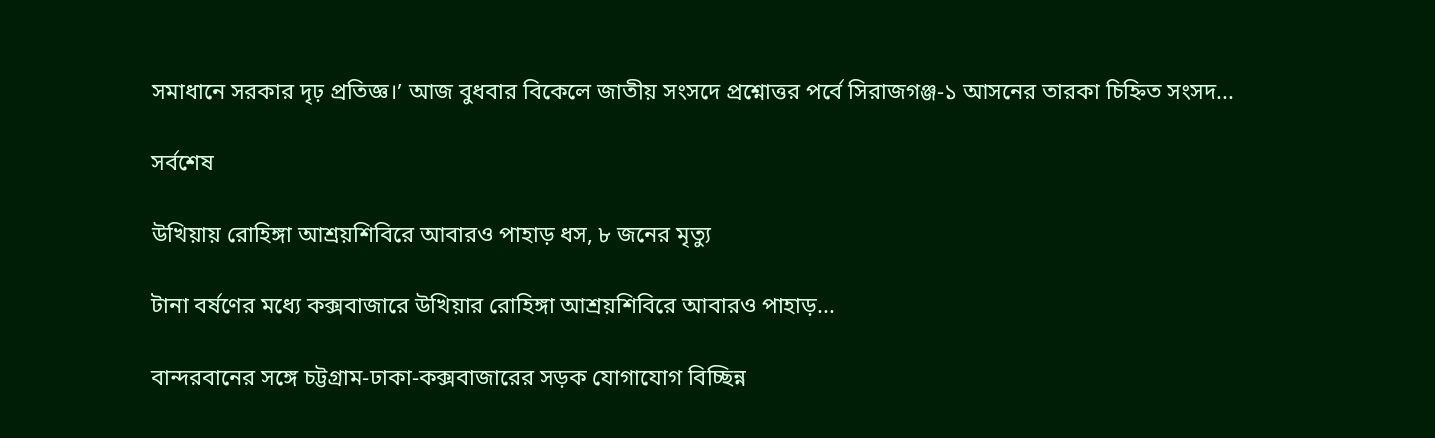সমাধানে সরকার দৃঢ় প্রতিজ্ঞ।’ আজ বুধবার বিকেলে জাতীয় সংসদে প্রশ্নোত্তর পর্বে সিরাজগঞ্জ-১ আসনের তারকা চিহ্নিত সংসদ...

সর্বশেষ

উখিয়ায় রোহিঙ্গা আশ্রয়শিবিরে আবারও পাহাড় ধস, ৮ জনের মৃত্যু

টানা বর্ষণের মধ্যে কক্সবাজারে উখিয়ার রোহিঙ্গা আশ্রয়শিবিরে আবারও পাহাড়...

বান্দরবানের সঙ্গে চট্টগ্রাম-ঢাকা-কক্সবাজারের সড়ক যোগাযোগ বিচ্ছিন্ন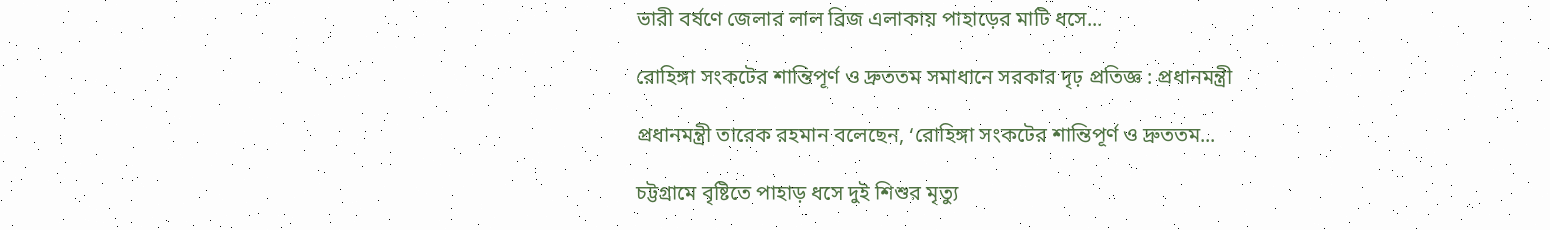ভারী বর্ষণে জেলার লাল ব্রিজ এলাকায় পাহাড়ের মাটি ধসে...

রোহিঙ্গা সংকটের শান্তিপূর্ণ ও দ্রুততম সমাধানে সরকার দৃঢ় প্রতিজ্ঞ : প্রধানমন্ত্রী

প্রধানমন্ত্রী তারেক রহমান বলেছেন, ‘রোহিঙ্গা সংকটের শান্তিপূর্ণ ও দ্রুততম...

চট্টগ্রামে বৃষ্টিতে পাহাড় ধসে দুই শিশুর মৃত্যু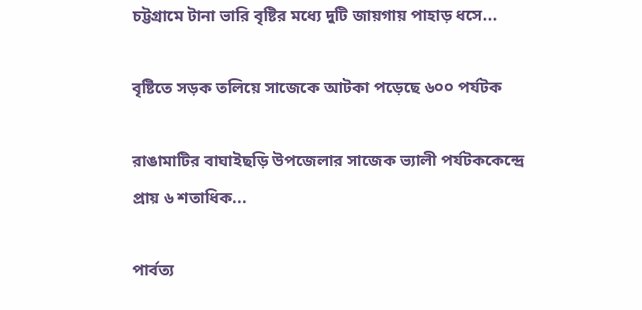চট্টগ্রামে টানা ভারি বৃষ্টির মধ্যে দুটি জায়গায় পাহাড় ধসে...

বৃষ্টিতে সড়ক তলিয়ে সাজেকে আটকা পড়েছে ৬০০ পর্যটক

রাঙামাটির বাঘাইছড়ি উপজেলার সাজেক ভ্যালী পর্যটককেন্দ্রে প্রায় ৬ শতাধিক...

পার্বত্য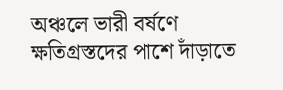অঞ্চলে ভারী বর্ষণে ক্ষতিগ্রস্তদের পাশে দাঁড়াতে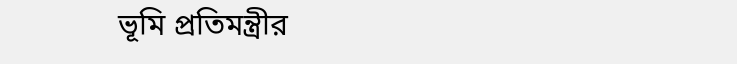ভূমি প্রতিমন্ত্রীর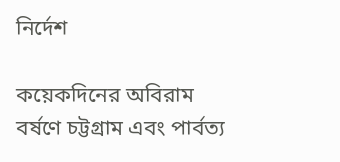নির্দেশ

কয়েকদিনের অবিরাম বর্ষণে চট্টগ্রাম এবং পার্বত্য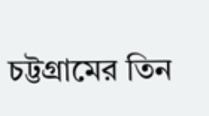চট্টগ্রামের তিন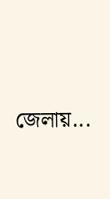জেলায়...